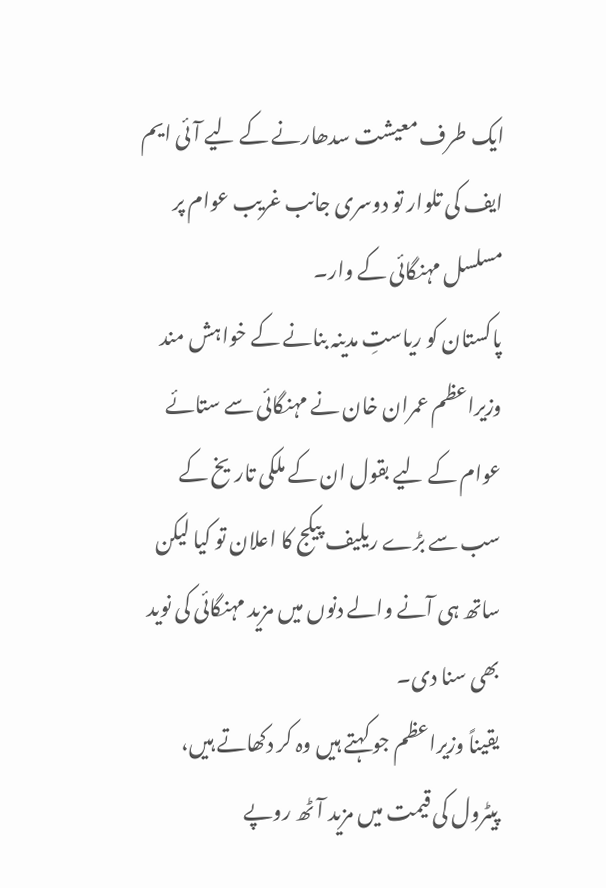ایک طرف معیشت سدھارنے کے لیے آئی ایم ایف کی تلوار تو دوسری جانب غریب عوام پر مسلسل مہنگائی کے وار۔
پاکستان کو ریاستِ مدینہ بنانے کے خواہش مند وزیراعظم عمران خان نے مہنگائی سے ستائے عوام کے لیے بقول ان کے ملکی تاریخ کے سب سے بڑے ریلیف پیکج کا اعلان تو کیا لیکن ساتھ ہی آنے والے دنوں میں مزید مہنگائی کی نوید بھی سنا دی۔
یقیناً وزیراعظم جو کہتے ہیں وہ کر دکھاتے ہیں، پیٹرول کی قیمت میں مزید آٹھ روپے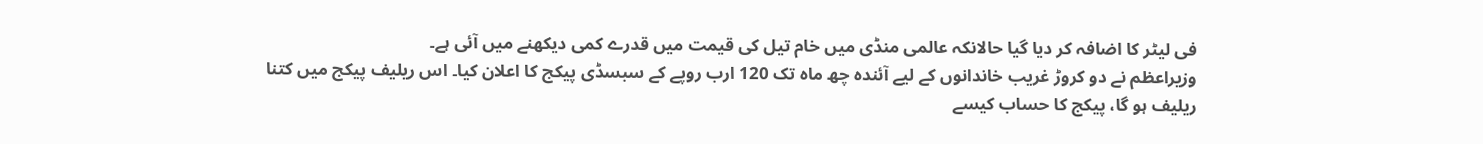فی لیٹر کا اضافہ کر دیا گیا حالانکہ عالمی منڈی میں خام تیل کی قیمت میں قدرے کمی دیکھنے میں آئی ہے۔
وزیراعظم نے دو کروڑ غریب خاندانوں کے لیے آئندہ چھ ماہ تک 120 ارب روپے کے سبسڈی پیکج کا اعلان کیا۔ اس ریلیف پیکج میں کتنا ریلیف ہو گا، پیکج کا حساب کیسے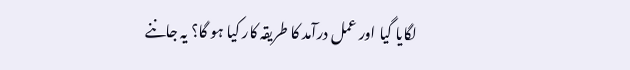لگایا گیا اور عمل درآمد کا طریقہ کار کیا ہو گا؟ یہ جاننے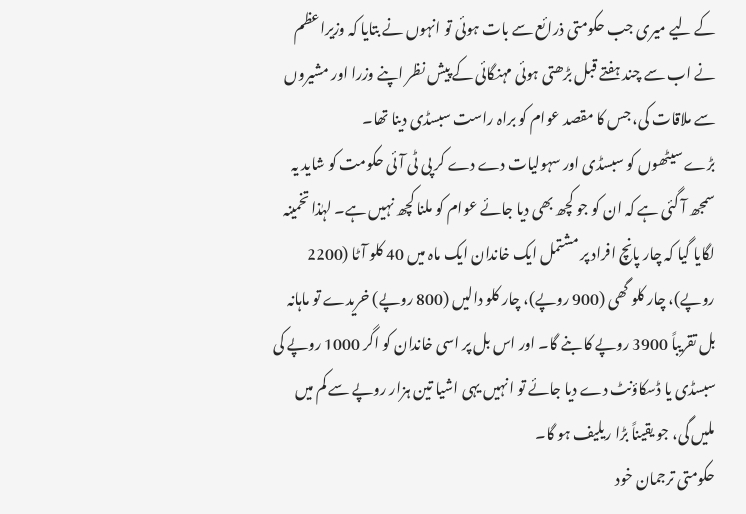کے لیے میری جب حکومتی ذرائع سے بات ہوئی تو انہوں نے بتایا کہ وزیراعظم نے اب سے چند ہفتے قبل بڑھتی ہوئی مہنگائی کے پیش نظر اپنے وزرا اور مشیروں سے ملاقات کی، جس کا مقصد عوام کو براہ راست سبسڈی دینا تھا۔
بڑے سیٹھوں کو سبسڈی اور سہولیات دے دے کر پی ٹی آئی حکومت کو شاید یہ سمجھ آ گئی ہے کہ ان کو جو کچھ بھی دیا جائے عوام کو ملنا کچھ نہیں ہے۔ لہٰذا تخمینہ لگایا گیا کہ چار پانچ افراد پر مشتمل ایک خاندان ایک ماہ میں 40 کلو آٹا (2200 روپے)، چار کلو گھی (900 روپے)، چار کلو دالیں (800 روپے) خریدے تو ماہانہ بل تقریباً 3900 روپے کا بنے گا۔ اور اس بل پر اسی خاندان کو اگر 1000 روپے کی سبسڈی یا ڈسکاؤنٹ دے دیا جائے تو انہیں یہی اشیا تین ہزار روپے سے کم میں ملیں گی، جو یقیناً بڑا ریلیف ہو گا۔
حکومتی ترجمان خود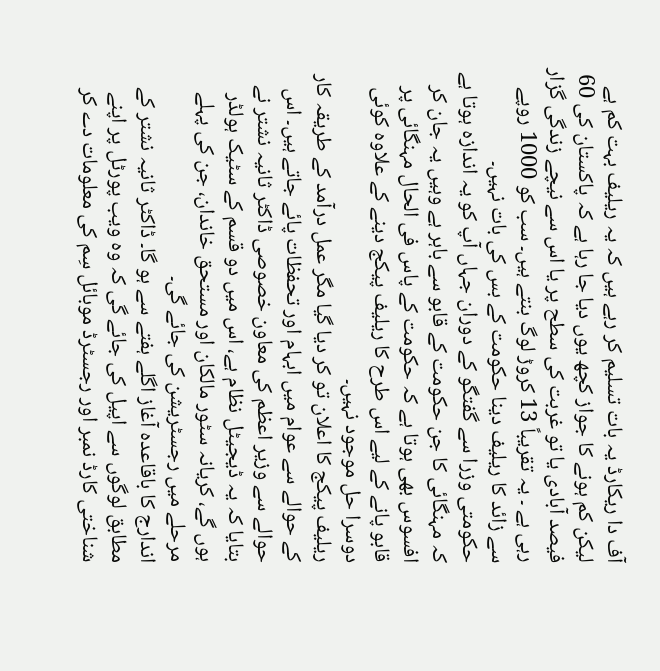آف دا ریکارڈ یہ بات تسلیم کر رہے ہیں کہ یہ ریلیف بہت کم ہے لیکن کم ہونے کا جواز کچھ یوں دیا جا رہا ہے کہ پاکستان کی 60 فیصد آبادی یا تو غربت کی سطح پر یا اس سے نیچے زندگی گزار رہی ہے ۔ یہ تقریباً 13 کروڑ لوگ بنتے ہیں۔ سب کو 1000 روپے سے زائد کا ریلیف دینا حکومت کے بس کی بات نہیں۔
حکومتی وزرا سے گفتگو کے دوران جہاں آپ کو یہ اندازہ ہوتا ہے کہ مہنگائی کا جن حکومت کے قابو سے باہر ہے وہیں یہ جان کر افسوس بھی ہوتا ہے کہ حکومت کے پاس فی الحال مہنگائی پر قابو پانے کے لیے اس طرح کا ریلیف پیکج دینے کے علاوہ کوئی دوسرا حل موجود نہیں۔
ریلیف پیکج کا اعلان تو کر دیا گیا مگر عمل درآمد کے طریقہ کار کے حوالے سے عوام میں ابہام اور تحفظات پائے جاتے ہیں۔ اس حوالے سے وزیر اعظم کی معاون خصوصی ڈاکٹر ثانیہ نشتر نے بتایا کہ یہ ڈیجیٹل نظام ہے، اس میں دو قسم کے سٹیک ہولڈر ہوں گے، کریانہ سٹور مالکان اور مستحق خاندان، جن کی پہلے مرحلے میں رجسٹریشن کی جائے گی۔
اندارج کا باقاعدہ آغاز اگلے ہفتے سے ہو گا۔ ڈاکٹر ثانیہ نشتر کے مطابق لوگوں سے اپیل کی جائے گی کہ وہ ویب پورٹل پر اپنے شناختی کارڈ نمبر اور رجسٹرڈ موبائل سِم کی معلومات دے کر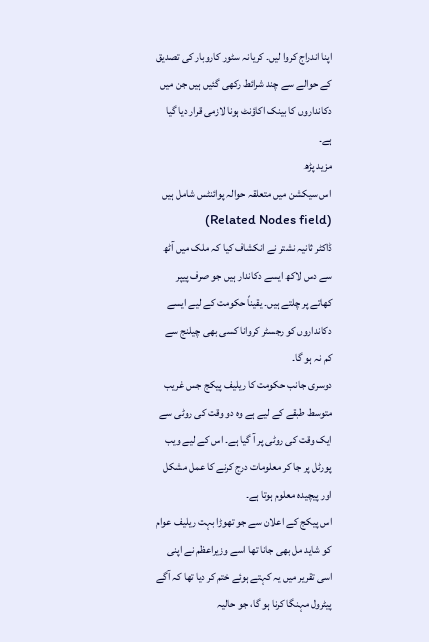اپنا اندراج کروا لیں۔ کریانہ سٹور کاروبار کی تصدیق کے حوالے سے چند شرائط رکھی گئیں ہیں جن میں دکانداروں کا بینک اکاؤنٹ ہونا لازمی قرار دیا گیا ہے۔
مزید پڑھ
اس سیکشن میں متعلقہ حوالہ پوائنٹس شامل ہیں (Related Nodes field)
ڈاکٹر ثانیہ نشتر نے انکشاف کیا کہ ملک میں آٹھ سے دس لاکھ ایسے دکاندار ہیں جو صرف پیپر کھاتے پر چلتے ہیں۔ یقیناً حکومت کے لیے ایسے دکانداروں کو رجسٹر کروانا کسی بھی چیلنج سے کم نہ ہو گا۔
دوسری جانب حکومت کا ریلیف پیکج جس غریب متوسط طبقے کے لیے ہے وہ دو وقت کی روٹی سے ایک وقت کی روٹی پر آ گیا ہے۔ اس کے لیے ویب پورٹل پر جا کر معلومات درج کرنے کا عمل مشکل اور پیچیدہ معلوم ہوتا ہے۔
اس پیکج کے اعلان سے جو تھوڑا بہت ریلیف عوام کو شاید مل بھی جانا تھا اسے وزیراعظم نے اپنی اسی تقریر میں یہ کہتے ہوئے ختم کر دیا تھا کہ آگے پیٹرول مہنگا کرنا ہو گا، جو حالیہ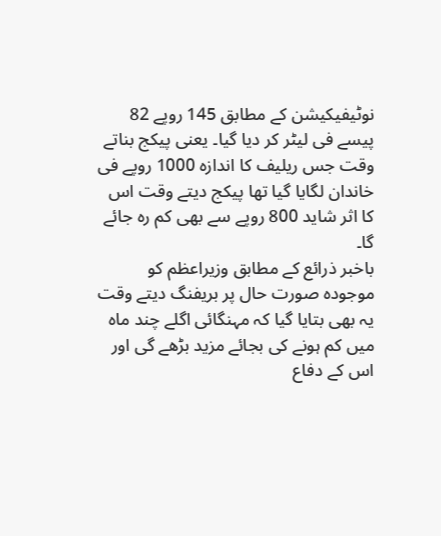نوٹیفیکیشن کے مطابق 145 روپے 82 پیسے فی لیٹر کر دیا گیا۔ یعنی پیکج بناتے وقت جس ریلیف کا اندازہ 1000 روپے فی خاندان لگایا گیا تھا پیکج دیتے وقت اس کا اثر شاید 800 روپے سے بھی کم رہ جائے گا۔
باخبر ذرائع کے مطابق وزیراعظم کو موجودہ صورت حال پر بریفنگ دیتے وقت یہ بھی بتایا گیا کہ مہنگائی اگلے چند ماہ میں کم ہونے کی بجائے مزید بڑھے گی اور اس کے دفاع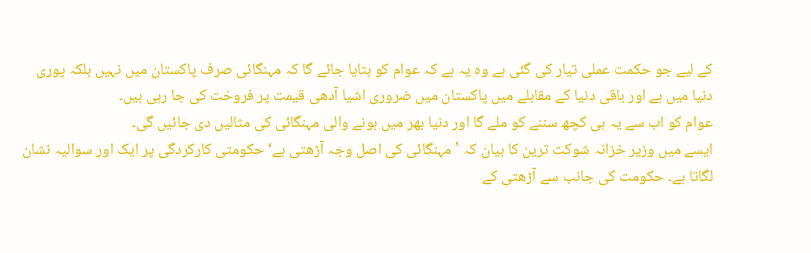کے لیے جو حکمت عملی تیار کی گئی ہے وہ یہ ہے کہ عوام کو بتایا جائے گا کہ مہنگائی صرف پاکستان میں نہیں بلکہ پوری دنیا میں ہے اور باقی دنیا کے مقابلے میں پاکستان میں ضروری اشیا آدھی قیمت پر فروخت کی جا رہی ہیں۔
عوام کو اب سے یہ ہی کچھ سننے کو ملے گا اور دنیا بھر میں ہونے والی مہنگائی کی مثالیں دی جائیں گی۔
ایسے میں وزیر خزانہ شوکت ترین کا بیان کہ ’مہنگائی کی اصل وجہ آڑھتی ہے‘ حکومتی کارکردگی پر ایک اور سوالیہ نشان لگاتا ہے۔ حکومت کی جانب سے آڑھتی کے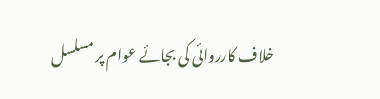خلاف کارروائی کی بجائے عوام پر مسلسل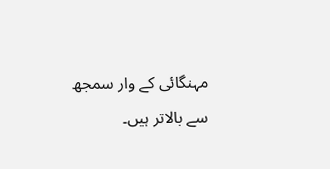مہنگائی کے وار سمجھ سے بالاتر ہیں۔